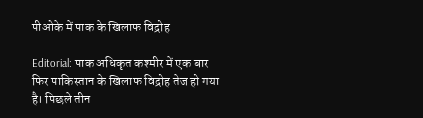पीओके में पाक के खिलाफ विद्रोह

Editorial: पाक अधिकृत कश्मीर में एक बार फिर पाकिस्तान के खिलाफ विद्रोह तेज हो गया है। पिछले तीन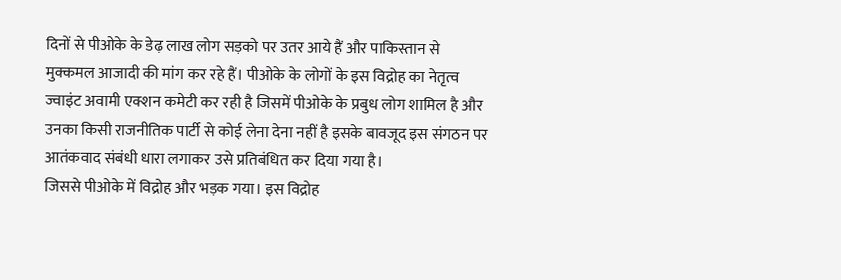दिनों से पीओके के डेढ़ लाख लोग सड़को पर उतर आये हैं और पाकिस्तान से मुक्कमल आजादी की मांग कर रहे हैं। पीओके के लोगों के इस विद्रोह का नेतृत्व ज्वाइंट अवामी एक्शन कमेटी कर रही है जिसमें पीओके के प्रबुध लोग शामिल है और उनका किसी राजनीतिक पार्टी से कोई लेना देना नहीं है इसके बावजूद इस संगठन पर आतंकवाद संबंधी धारा लगाकर उसे प्रतिबंधित कर दिया गया है।
जिससे पीओके में विद्रोह और भड़क गया। इस विद्रोह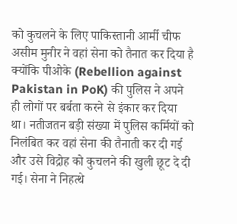को कुचलने के लिए पाकिस्तानी आर्मी चीफ असीम मुनीर ने वहां सेना को तैनात कर दिया है क्योंकि पीओके (Rebellion against Pakistan in PoK) की पुलिस ने अपने ही लोगों पर बर्बता करने से इंकार कर दिया था। नतीजतन बड़ी संख्या में पुलिस कर्मियों को निलंबित कर वहां सेना की तैनाती कर दी गई और उसे विद्रोह को कुचलने की खुली छूट दे दी गई। सेना ने निहत्थे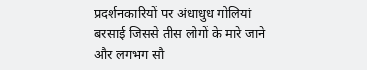प्रदर्शनकारियों पर अंधाधुध गोलियां बरसाई जिससे तीस लोगों के मारे जाने और लगभग सौ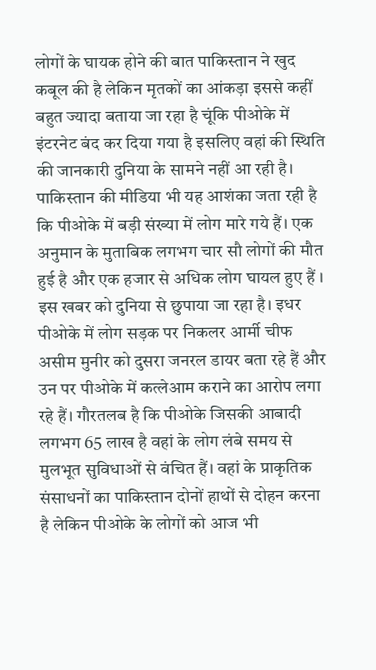लोगों के घायक होने की बात पाकिस्तान ने खुद कबूल की है लेकिन मृतकों का आंकड़ा इससे कहीं बहुत ज्यादा बताया जा रहा है चूंकि पीओके में इंटरनेट बंद कर दिया गया है इसलिए वहां की स्थिति की जानकारी दुनिया के सामने नहीं आ रही है।
पाकिस्तान की मीडिया भी यह आशंका जता रही है कि पीओके में बड़ी संख्या में लोग मारे गये हैं। एक अनुमान के मुताबिक लगभग चार सौ लोगों की मौत हुई है और एक हजार से अधिक लोग घायल हुए हैं । इस खबर को दुनिया से छुपाया जा रहा है। इधर पीओके में लोग सड़क पर निकलर आर्मी चीफ असीम मुनीर को दुसरा जनरल डायर बता रहे हैं और उन पर पीओके में कत्लेआम कराने का आरोप लगा रहे हैं। गौरतलब है कि पीओके जिसकी आबादी लगभग 65 लाख है वहां के लोग लंबे समय से मुलभूत सुविधाओं से वंचित हैं। वहां के प्राकृतिक संसाधनों का पाकिस्तान दोनों हाथों से दोहन करना है लेकिन पीओके के लोगों को आज भी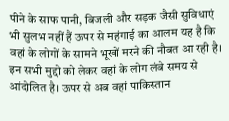पीने के साफ पानी, बिजली और सड़क जैसी सुविधाएं भी सुलभ नहीं हैं ऊपर से महंगाई का आलम यह है कि वहां के लोगों के सामने भूखों मरने की नौबत आ रही है।
इन सभी मुद्दो को लेकर वहां के लोग लंबे समय से आंदोलित है। ऊपर से अब वहां पाकिस्तान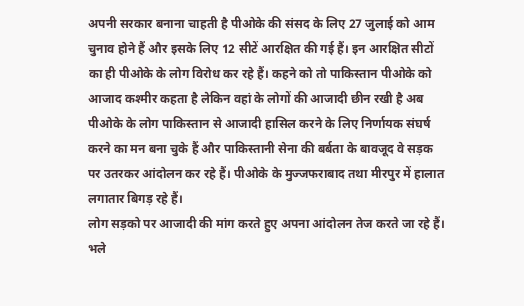अपनी सरकार बनाना चाहती है पीओके की संसद के लिए 27 जुलाई को आम चुनाव होने हैं और इसके लिए 12 सीटें आरक्षित की गई हैं। इन आरक्षित सीटों का ही पीओके के लोग विरोध कर रहे हैं। कहने को तो पाकिस्तान पीओके को आजाद कश्मीर कहता है लेकिन वहां के लोगों की आजादी छीन रखी है अब पीओके के लोग पाकिस्तान से आजादी हासिल करने के लिए निर्णायक संघर्ष करने का मन बना चुके हैं और पाकिस्तानी सेना की बर्बता के बावजूद वे सड़क पर उतरकर आंदोलन कर रहे हैं। पीओके के मुज्जफराबाद तथा मीरपुर में हालात लगातार बिगड़ रहे हैं।
लोग सड़को पर आजादी की मांग करते हुए अपना आंदोलन तेज करते जा रहे हैं। भले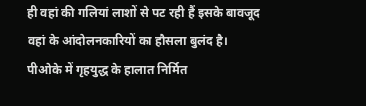ही वहां की गलियां लाशों से पट रही हैं इसके बावजूद वहां के आंदोलनकारियों का हौसला बुलंद है। पीओके में गृहयुद्ध के हालात निर्मित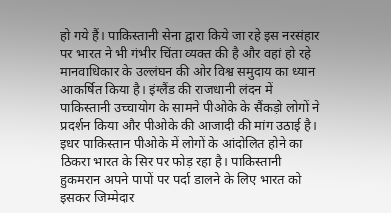हो गये हैं। पाकिस्तानी सेना द्वारा किये जा रहे इस नरसंहार पर भारत ने भी गंभीर चिंता व्यक्त की है और वहां हो रहे मानवाधिकार के उल्लंघन की ओर विश्व समुदाय का ध्यान आकर्षित किया है। इंग्लैंड की राजधानी लंदन में पाकिस्तानी उच्चायोग के सामने पीओके के सैंकड़ो लोगों ने प्रदर्शन किया और पीओके की आजादी की मांग उठाई है। इधर पाकिस्तान पीओके में लोगों के आंदोलित होने का ठिकरा भारत के सिर पर फोड़ रहा है। पाकिस्तानी हुकमरान अपने पापों पर पर्दा डालने के लिए भारत को इसकर जिम्मेदार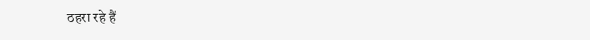ठहरा रहे हैं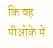कि वह पीओके में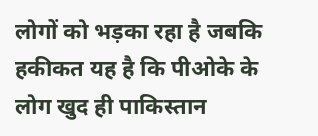लोगों को भड़का रहा है जबकि हकीकत यह है कि पीओके के लोग खुद ही पाकिस्तान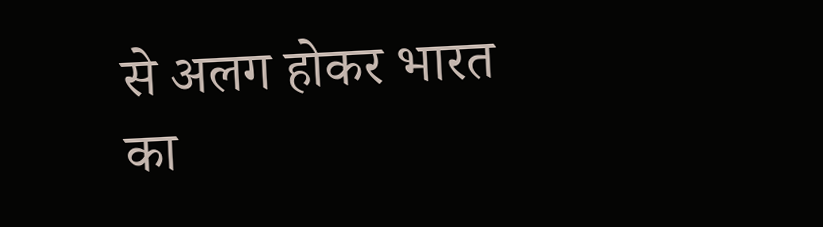से अलग होकर भारत का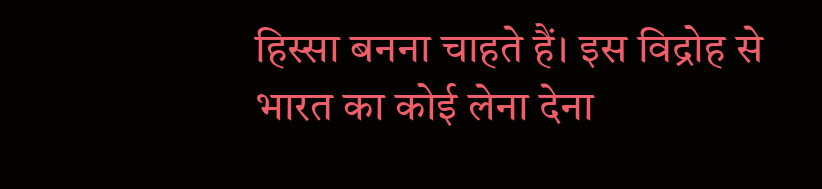हिस्सा बनना चाहते हैं। इस विद्रोह से भारत का कोई लेना देना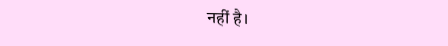नहीं है।